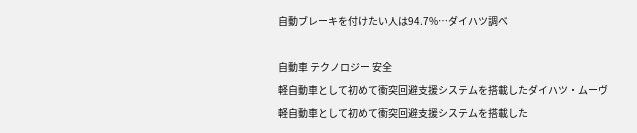自動ブレーキを付けたい人は94.7%…ダイハツ調べ

自動車 テクノロジー 安全
軽自動車として初めて衝突回避支援システムを搭載したダイハツ・ムーヴ
軽自動車として初めて衝突回避支援システムを搭載した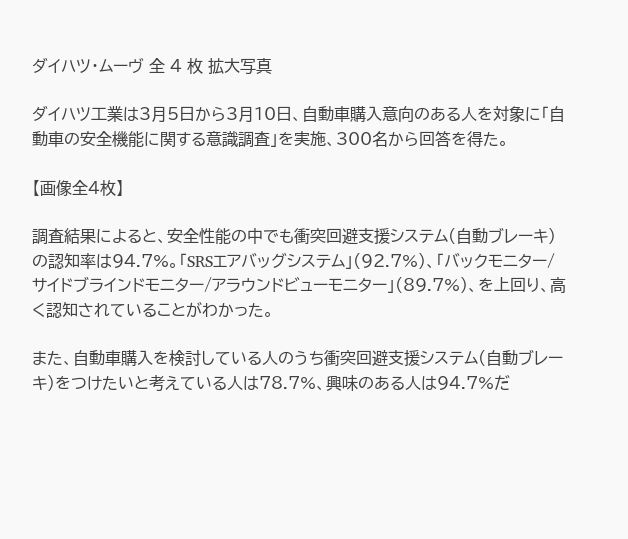ダイハツ・ムーヴ 全 4 枚 拡大写真

ダイハツ工業は3月5日から3月10日、自動車購入意向のある人を対象に「自動車の安全機能に関する意識調査」を実施、300名から回答を得た。

【画像全4枚】

調査結果によると、安全性能の中でも衝突回避支援システム(自動ブレーキ)の認知率は94.7%。「SRSエアバッグシステム」(92.7%)、「バックモニター/サイドブラインドモニター/アラウンドビューモニター」(89.7%)、を上回り、高く認知されていることがわかった。

また、自動車購入を検討している人のうち衝突回避支援システム(自動ブレーキ)をつけたいと考えている人は78.7%、興味のある人は94.7%だ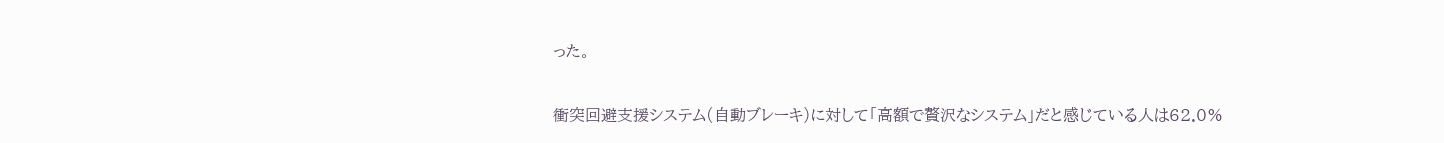った。

衝突回避支援システム(自動ブレーキ)に対して「高額で贅沢なシステム」だと感じている人は62.0%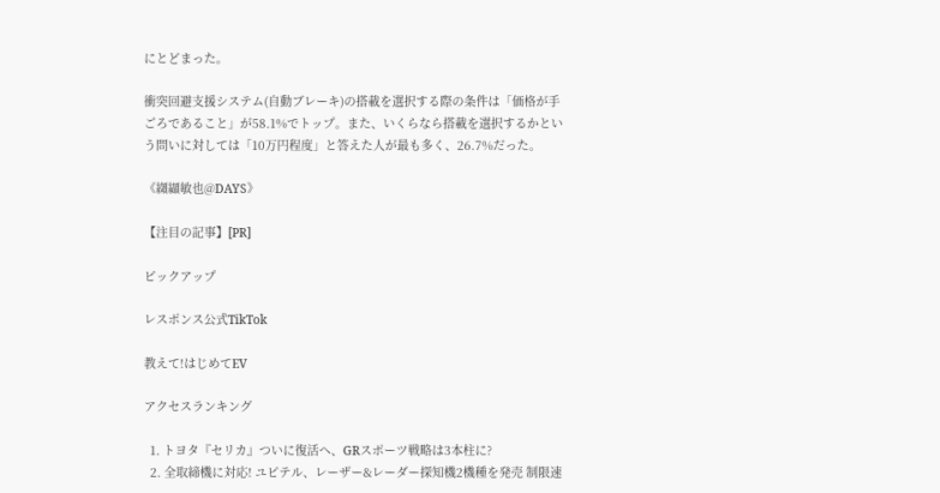にとどまった。

衝突回避支援システム(自動ブレーキ)の搭載を選択する際の条件は「価格が手ごろであること」が58.1%でトップ。また、いくらなら搭載を選択するかという問いに対しては「10万円程度」と答えた人が最も多く、26.7%だった。

《纐纈敏也@DAYS》

【注目の記事】[PR]

ピックアップ

レスポンス公式TikTok

教えて!はじめてEV

アクセスランキング

  1. トヨタ『セリカ』ついに復活へ、GRスポーツ戦略は3本柱に?
  2. 全取締機に対応! ユピテル、レーザー&レーダー探知機2機種を発売 制限速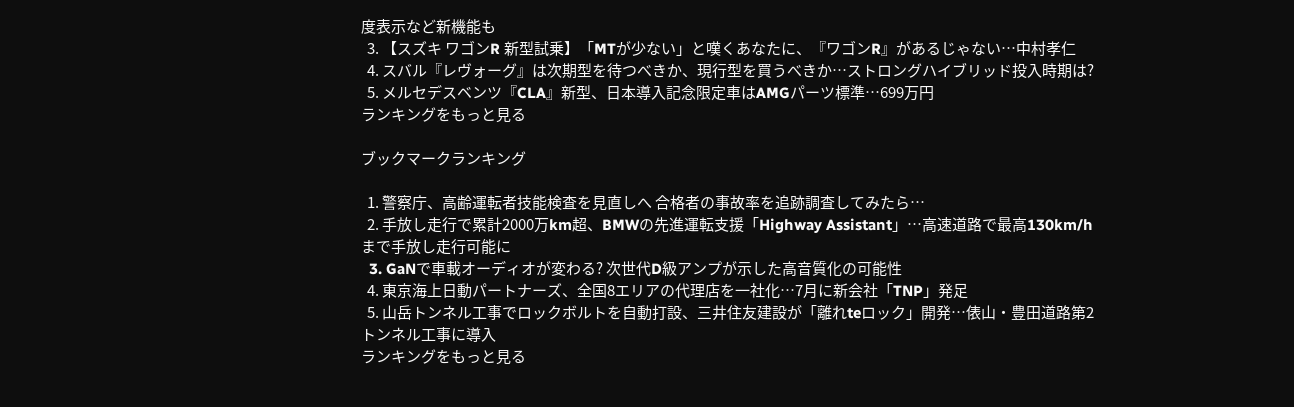度表示など新機能も
  3. 【スズキ ワゴンR 新型試乗】「MTが少ない」と嘆くあなたに、『ワゴンR』があるじゃない…中村孝仁
  4. スバル『レヴォーグ』は次期型を待つべきか、現行型を買うべきか…ストロングハイブリッド投入時期は?
  5. メルセデスベンツ『CLA』新型、日本導入記念限定車はAMGパーツ標準…699万円
ランキングをもっと見る

ブックマークランキング

  1. 警察庁、高齢運転者技能検査を見直しへ 合格者の事故率を追跡調査してみたら…
  2. 手放し走行で累計2000万km超、BMWの先進運転支援「Highway Assistant」…高速道路で最高130km/hまで手放し走行可能に
  3. GaNで車載オーディオが変わる? 次世代D級アンプが示した高音質化の可能性
  4. 東京海上日動パートナーズ、全国8エリアの代理店を一社化…7月に新会社「TNP」発足
  5. 山岳トンネル工事でロックボルトを自動打設、三井住友建設が「離れteロック」開発…俵山・豊田道路第2トンネル工事に導入
ランキングをもっと見る